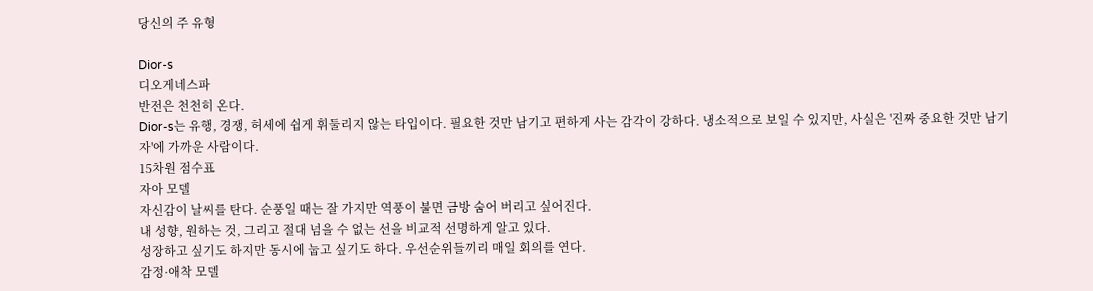당신의 주 유형

Dior-s
디오게네스파
반전은 천천히 온다.
Dior-s는 유행, 경쟁, 허세에 쉽게 휘둘리지 않는 타입이다. 필요한 것만 남기고 편하게 사는 감각이 강하다. 냉소적으로 보일 수 있지만, 사실은 '진짜 중요한 것만 남기자'에 가까운 사람이다.
15차원 점수표
자아 모델
자신감이 날씨를 탄다. 순풍일 때는 잘 가지만 역풍이 불면 금방 숨어 버리고 싶어진다.
내 성향, 원하는 것, 그리고 절대 넘을 수 없는 선을 비교적 선명하게 알고 있다.
성장하고 싶기도 하지만 동시에 눕고 싶기도 하다. 우선순위들끼리 매일 회의를 연다.
감정·애착 모델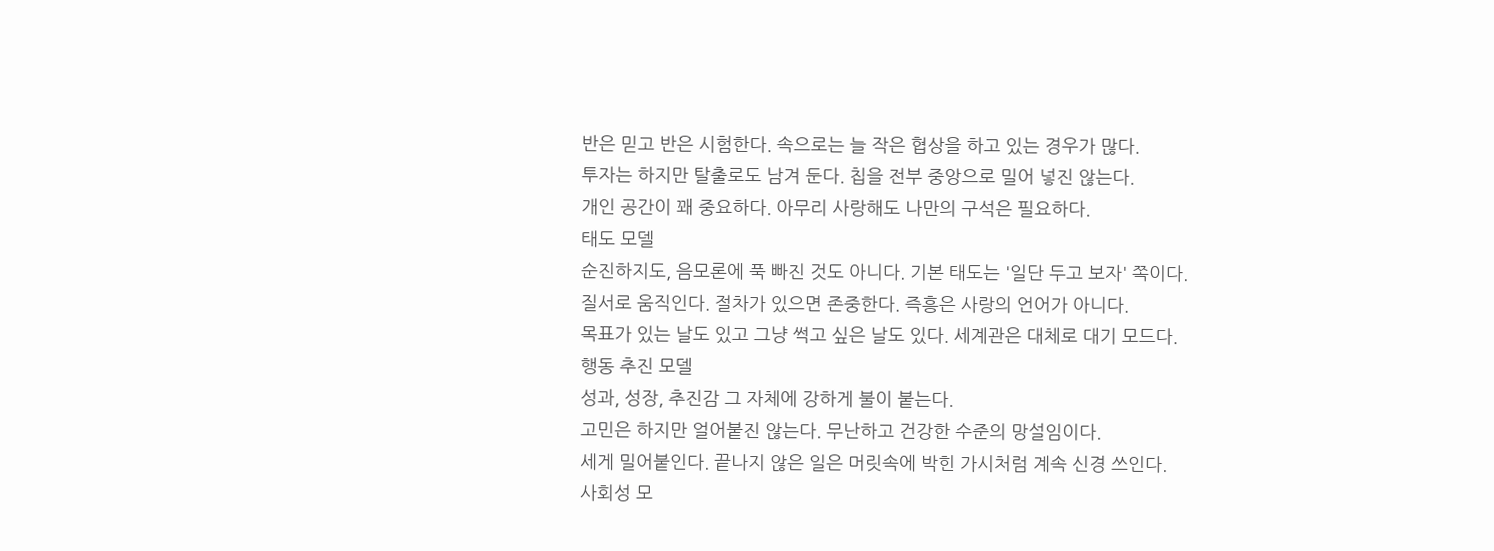반은 믿고 반은 시험한다. 속으로는 늘 작은 협상을 하고 있는 경우가 많다.
투자는 하지만 탈출로도 남겨 둔다. 칩을 전부 중앙으로 밀어 넣진 않는다.
개인 공간이 꽤 중요하다. 아무리 사랑해도 나만의 구석은 필요하다.
태도 모델
순진하지도, 음모론에 푹 빠진 것도 아니다. 기본 태도는 '일단 두고 보자' 쪽이다.
질서로 움직인다. 절차가 있으면 존중한다. 즉흥은 사랑의 언어가 아니다.
목표가 있는 날도 있고 그냥 썩고 싶은 날도 있다. 세계관은 대체로 대기 모드다.
행동 추진 모델
성과, 성장, 추진감 그 자체에 강하게 불이 붙는다.
고민은 하지만 얼어붙진 않는다. 무난하고 건강한 수준의 망설임이다.
세게 밀어붙인다. 끝나지 않은 일은 머릿속에 박힌 가시처럼 계속 신경 쓰인다.
사회성 모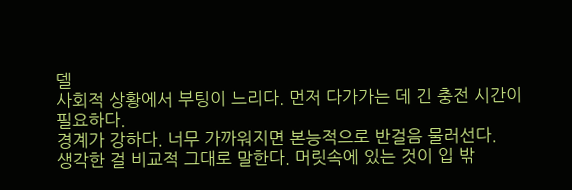델
사회적 상황에서 부팅이 느리다. 먼저 다가가는 데 긴 충전 시간이 필요하다.
경계가 강하다. 너무 가까워지면 본능적으로 반걸음 물러선다.
생각한 걸 비교적 그대로 말한다. 머릿속에 있는 것이 입 밖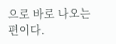으로 바로 나오는 편이다.